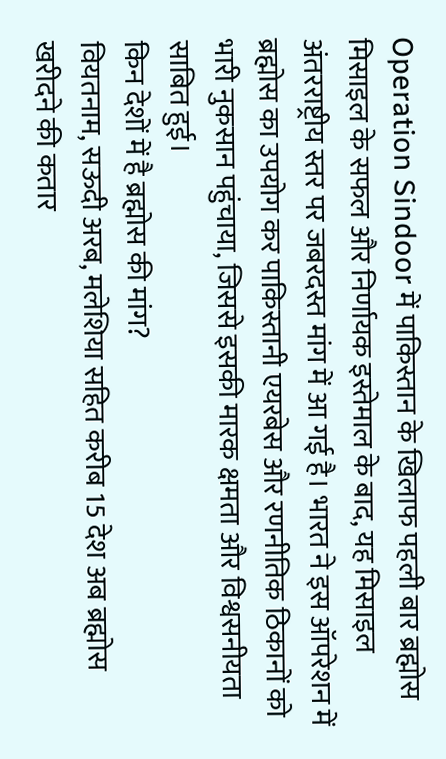Operation Sindoor में पाकिस्तान के खिलाफ पहली बार ब्रह्मोस मिसाइल के सफल और निर्णायक इस्तेमाल के बाद, यह मिसाइल अंतरराष्ट्रीय स्तर पर जबरदस्त मांग में आ गई है। भारत ने इस ऑपरेशन में ब्रह्मोस का उपयोग कर पाकिस्तानी एयरबेस और रणनीतिक ठिकानों को भारी नुकसान पहुंचाया, जिससे इसकी मारक क्षमता और विश्वसनीयता साबित हुई।
किन देशों में है ब्रह्मोस की मांग?
वियतनाम, सऊदी अरब, मलेशिया सहित करीब 15 देश अब ब्रह्मोस खरीदने की कतार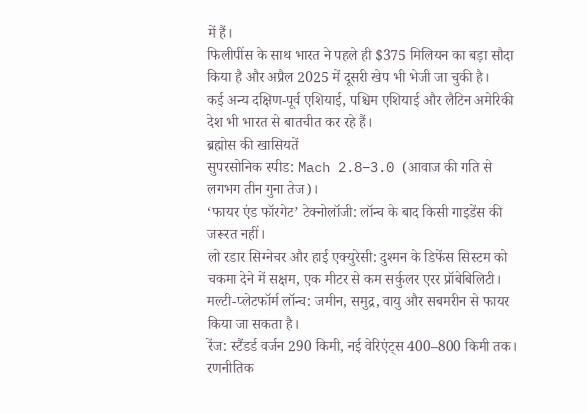में हैं।
फिलीपींस के साथ भारत ने पहले ही $375 मिलियन का बड़ा सौदा किया है और अप्रैल 2025 में दूसरी खेप भी भेजी जा चुकी है।
कई अन्य दक्षिण-पूर्व एशियाई, पश्चिम एशियाई और लैटिन अमेरिकी देश भी भारत से बातचीत कर रहे हैं।
ब्रह्मोस की खासियतें
सुपरसोनिक स्पीड: Mach 2.8–3.0 (आवाज की गति से लगभग तीन गुना तेज)।
‘फायर एंड फॉरगेट’ टेक्नोलॉजी: लॉन्च के बाद किसी गाइडेंस की जरूरत नहीं।
लो रडार सिग्नेचर और हाई एक्युरेसी: दुश्मन के डिफेंस सिस्टम को चकमा देने में सक्षम, एक मीटर से कम सर्कुलर एरर प्रॉबेबिलिटी।
मल्टी-प्लेटफॉर्म लॉन्च: जमीन, समुद्र, वायु और सबमरीन से फायर किया जा सकता है।
रेंज: स्टैंडर्ड वर्जन 290 किमी, नई वेरिएंट्स 400–800 किमी तक।
रणनीतिक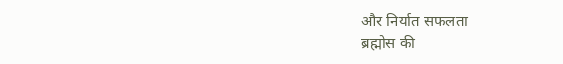और निर्यात सफलता
ब्रह्मोस की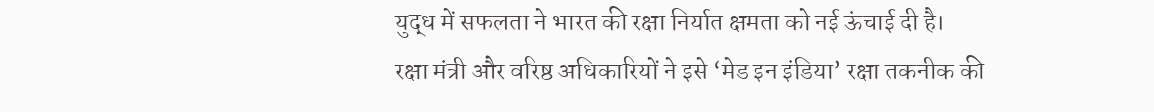युद्ध में सफलता ने भारत की रक्षा निर्यात क्षमता को नई ऊंचाई दी है।
रक्षा मंत्री और वरिष्ठ अधिकारियों ने इसे ‘मेड इन इंडिया’ रक्षा तकनीक की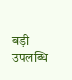बड़ी उपलब्धि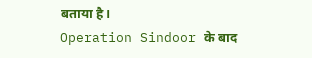बताया है।
Operation Sindoor के बाद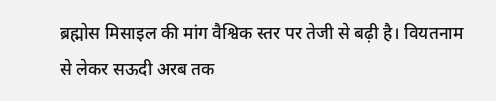ब्रह्मोस मिसाइल की मांग वैश्विक स्तर पर तेजी से बढ़ी है। वियतनाम से लेकर सऊदी अरब तक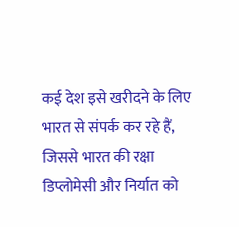कई देश इसे खरीदने के लिए भारत से संपर्क कर रहे हैं, जिससे भारत की रक्षा डिप्लोमेसी और निर्यात को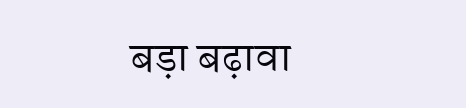बड़ा बढ़ावा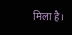मिला है।